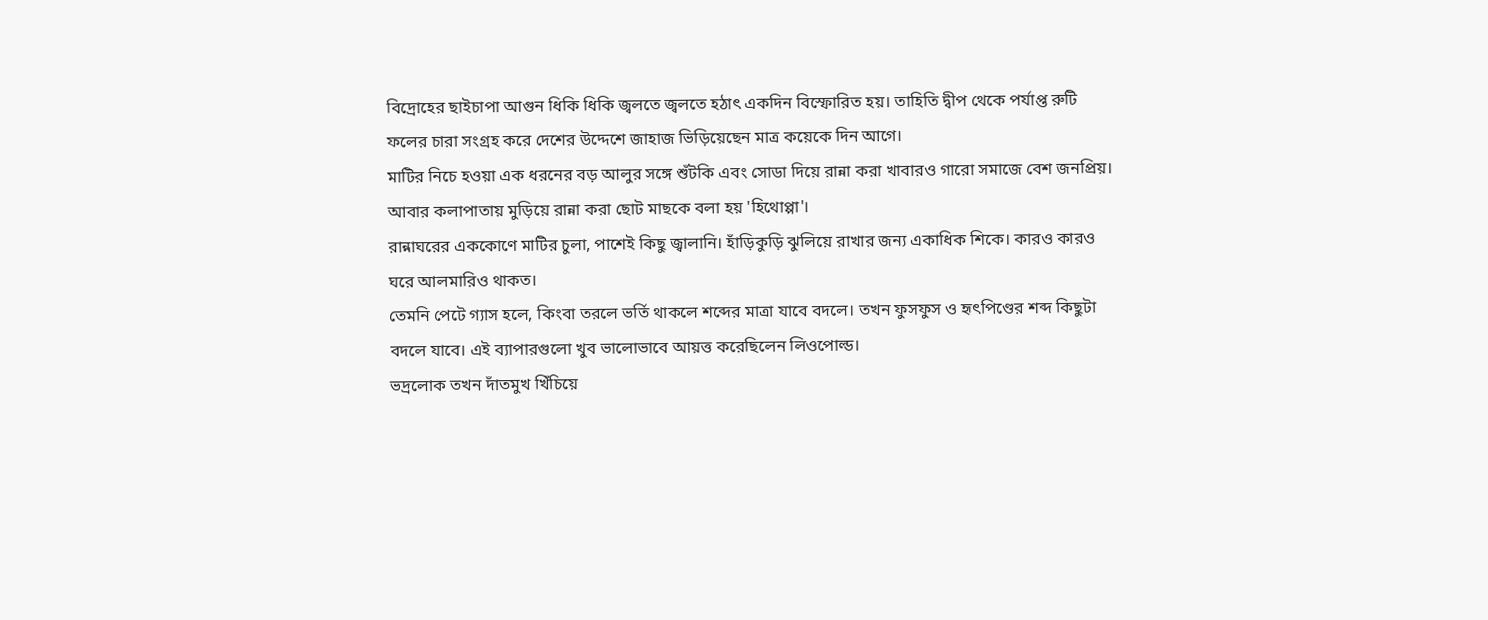বিদ্রোহের ছাইচাপা আগুন ধিকি ধিকি জ্বলতে জ্বলতে হঠাৎ একদিন বিস্ফোরিত হয়। তাহিতি দ্বীপ থেকে পর্যাপ্ত রুটি ফলের চারা সংগ্রহ করে দেশের উদ্দেশে জাহাজ ভিড়িয়েছেন মাত্র কয়েকে দিন আগে।
মাটির নিচে হওয়া এক ধরনের বড় আলুর সঙ্গে শুঁটকি এবং সোডা দিয়ে রান্না করা খাবারও গারো সমাজে বেশ জনপ্রিয়। আবার কলাপাতায় মুড়িয়ে রান্না করা ছোট মাছকে বলা হয় 'হিথোপ্পা'।
রান্নাঘরের এককোণে মাটির চুলা, পাশেই কিছু জ্বালানি। হাঁড়িকুড়ি ঝুলিয়ে রাখার জন্য একাধিক শিকে। কারও কারও ঘরে আলমারিও থাকত।
তেমনি পেটে গ্যাস হলে, কিংবা তরলে ভর্তি থাকলে শব্দের মাত্রা যাবে বদলে। তখন ফুসফুস ও হৃৎপিণ্ডের শব্দ কিছুটা বদলে যাবে। এই ব্যাপারগুলো খুব ভালোভাবে আয়ত্ত করেছিলেন লিওপোল্ড।
ভদ্রলোক তখন দাঁতমুখ খিঁচিয়ে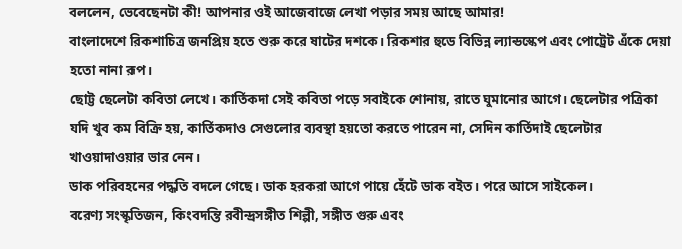বললেন, ভেবেছেনটা কী! আপনার ওই আজেবাজে লেখা পড়ার সময় আছে আমার!
বাংলাদেশে রিকশাচিত্র জনপ্রিয় হতে শুরু করে ষাটের দশকে। রিকশার হুডে বিভিন্ন ল্যান্ডস্কেপ এবং পোট্রেট এঁকে দেয়া হতো নানা রূপ।
ছোট্ট ছেলেটা কবিতা লেখে। কার্তিকদা সেই কবিতা পড়ে সবাইকে শোনায়, রাতে ঘুমানোর আগে। ছেলেটার পত্রিকা যদি খুব কম বিক্রি হয়, কার্তিকদাও সেগুলোর ব্যবস্থা হয়তো করতে পারেন না, সেদিন কার্তিদাই ছেলেটার খাওয়াদাওয়ার ভার নেন।
ডাক পরিবহনের পদ্ধতি বদলে গেছে। ডাক হরকরা আগে পায়ে হেঁটে ডাক বইত। পরে আসে সাইকেল।
বরেণ্য সংস্কৃতিজন, কিংবদন্তি রবীন্দ্রসঙ্গীত শিল্পী, সঙ্গীত গুরু এবং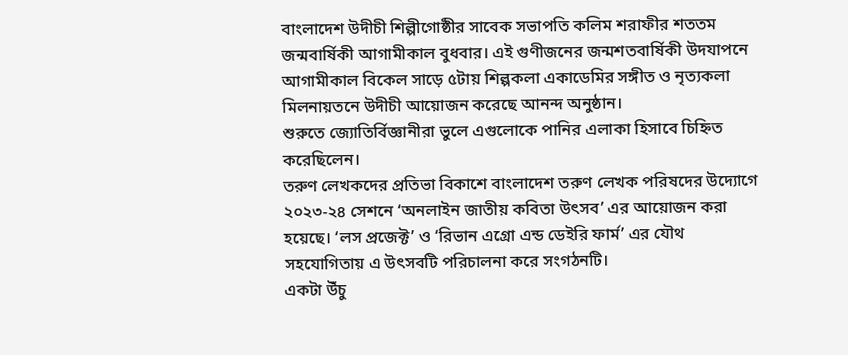বাংলাদেশ উদীচী শিল্পীগোষ্ঠীর সাবেক সভাপতি কলিম শরাফীর শততম জন্মবার্ষিকী আগামীকাল বুধবার। এই গুণীজনের জন্মশতবার্ষিকী উদযাপনে আগামীকাল বিকেল সাড়ে ৫টায় শিল্পকলা একাডেমির সঙ্গীত ও নৃত্যকলা মিলনায়তনে উদীচী আয়োজন করেছে আনন্দ অনুষ্ঠান।
শুরুতে জ্যোতির্বিজ্ঞানীরা ভুলে এগুলোকে পানির এলাকা হিসাবে চিহ্নিত করেছিলেন।
তরুণ লেখকদের প্রতিভা বিকাশে বাংলাদেশ তরুণ লেখক পরিষদের উদ্যোগে ২০২৩-২৪ সেশনে ‘অনলাইন জাতীয় কবিতা উৎসব’ এর আয়োজন করা হয়েছে। ‘লস প্রজেক্ট’ ও ‘রিভান এগ্রো এন্ড ডেইরি ফার্ম’ এর যৌথ সহযোগিতায় এ উৎসবটি পরিচালনা করে সংগঠনটি।
একটা উঁচু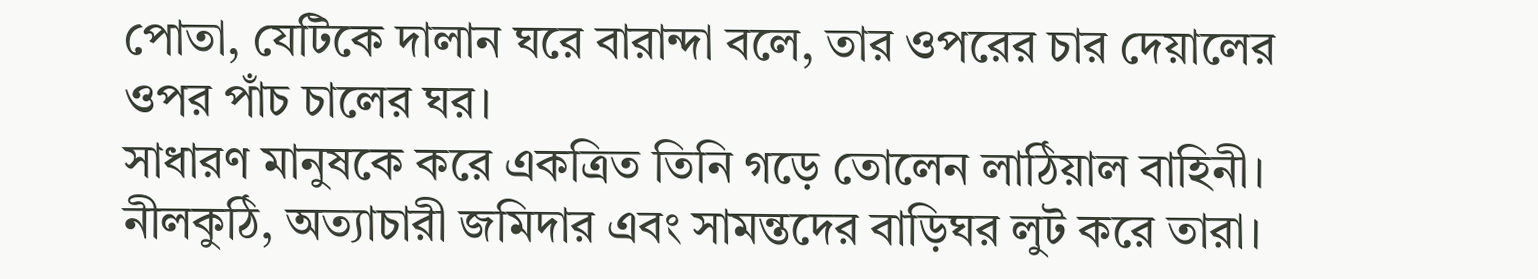পোতা, যেটিকে দালান ঘরে বারান্দা বলে, তার ওপরের চার দেয়ালের ওপর পাঁচ চালের ঘর।
সাধারণ মানুষকে করে একত্রিত তিনি গড়ে তোলেন লাঠিয়াল বাহিনী। নীলকুঠি, অত্যাচারী জমিদার এবং সামন্তদের বাড়িঘর লুট করে তারা।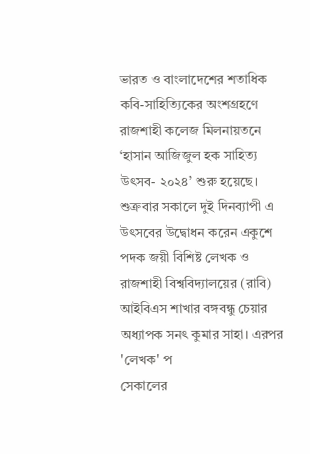ভারত ও বাংলাদেশের শতাধিক কবি-সাহিত্যিকের অংশগ্রহণে রাজশাহী কলেজ মিলনায়তনে ‘হাসান আজিজুল হক সাহিত্য উৎসব- ২০২৪’ শুরু হয়েছে। শুক্রবার সকালে দুই দিনব্যাপী এ উৎসবের উদ্বোধন করেন একুশে পদক জয়ী বিশিষ্ট লেখক ও রাজশাহী বিশ্ববিদ্যালয়ের (রাবি) আইবিএস শাখার বঙ্গবন্ধু চেয়ার অধ্যাপক সনৎ কুমার সাহা। এরপর 'লেখক' প
সেকালের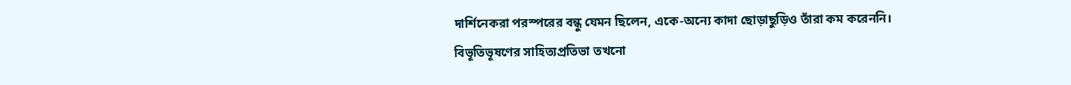দার্শিনেকরা পরস্পরের বন্ধু যেমন ছিলেন, একে-অন্যে কাদা ছোড়াছুড়িও তাঁরা কম করেননি।
বিভূতিভূষণের সাহিত্যপ্রতিভা তখনো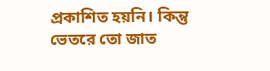প্রকাশিত হয়নি। কিন্তু ভেতরে তো জাত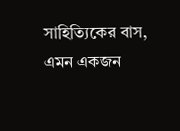সাহিত্যিকের বাস, এমন একজন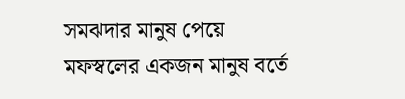সমঝদার মানুষ পেয়ে মফস্বলের একজন মানুষ বর্তে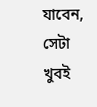যাবেন, সেটা খুবই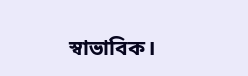স্বাভাবিক।